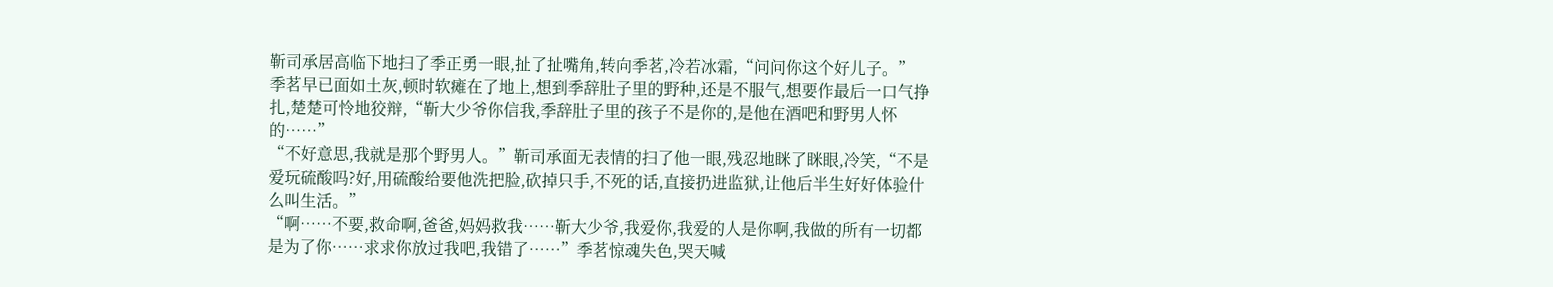靳司承居高临下地扫了季正勇一眼,扯了扯嘴角,转向季茗,冷若冰霜,“问问你这个好儿子。”
季茗早已面如土灰,顿时软瘫在了地上,想到季辞肚子里的野种,还是不服气,想要作最后一口气挣扎,楚楚可怜地狡辩,“靳大少爷你信我,季辞肚子里的孩子不是你的,是他在酒吧和野男人怀的……”
“不好意思,我就是那个野男人。”靳司承面无表情的扫了他一眼,残忍地眯了眯眼,冷笑,“不是爱玩硫酸吗?好,用硫酸给要他洗把脸,砍掉只手,不死的话,直接扔进监狱,让他后半生好好体验什么叫生活。”
“啊……不要,救命啊,爸爸,妈妈救我……靳大少爷,我爱你,我爱的人是你啊,我做的所有一切都是为了你……求求你放过我吧,我错了……”季茗惊魂失色,哭天喊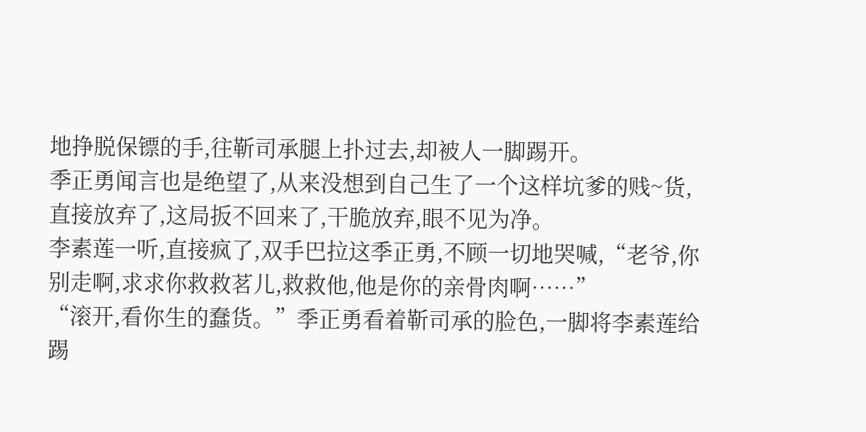地挣脱保镖的手,往靳司承腿上扑过去,却被人一脚踢开。
季正勇闻言也是绝望了,从来没想到自己生了一个这样坑爹的贱~货,直接放弃了,这局扳不回来了,干脆放弃,眼不见为净。
李素莲一听,直接疯了,双手巴拉这季正勇,不顾一切地哭喊,“老爷,你别走啊,求求你救救茗儿,救救他,他是你的亲骨肉啊……”
“滚开,看你生的蠢货。”季正勇看着靳司承的脸色,一脚将李素莲给踢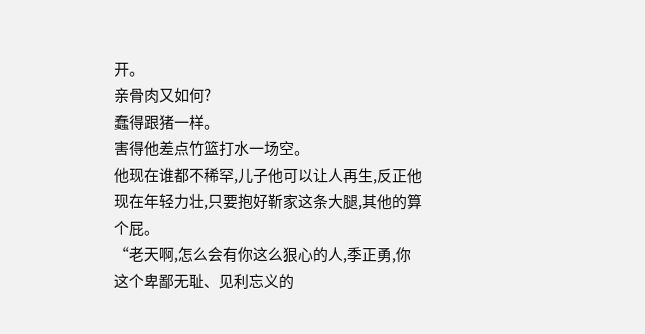开。
亲骨肉又如何?
蠢得跟猪一样。
害得他差点竹篮打水一场空。
他现在谁都不稀罕,儿子他可以让人再生,反正他现在年轻力壮,只要抱好靳家这条大腿,其他的算个屁。
“老天啊,怎么会有你这么狠心的人,季正勇,你这个卑鄙无耻、见利忘义的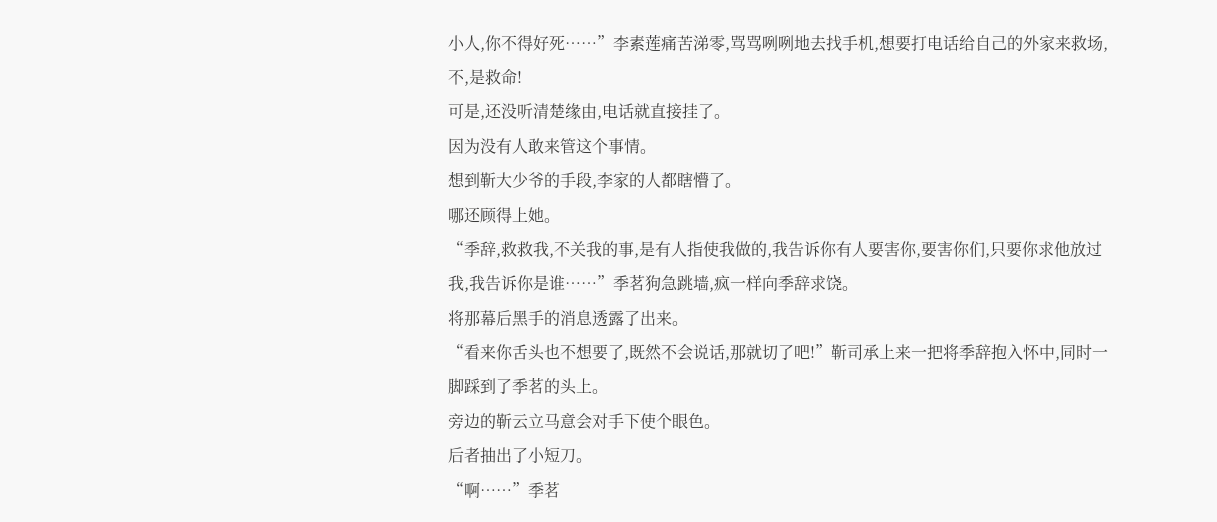小人,你不得好死……”李素莲痛苦涕零,骂骂咧咧地去找手机,想要打电话给自己的外家来救场,不,是救命!
可是,还没听清楚缘由,电话就直接挂了。
因为没有人敢来管这个事情。
想到靳大少爷的手段,李家的人都瞎懵了。
哪还顾得上她。
“季辞,救救我,不关我的事,是有人指使我做的,我告诉你有人要害你,要害你们,只要你求他放过我,我告诉你是谁……”季茗狗急跳墙,疯一样向季辞求饶。
将那幕后黑手的消息透露了出来。
“看来你舌头也不想要了,既然不会说话,那就切了吧!”靳司承上来一把将季辞抱入怀中,同时一脚踩到了季茗的头上。
旁边的靳云立马意会对手下使个眼色。
后者抽出了小短刀。
“啊……”季茗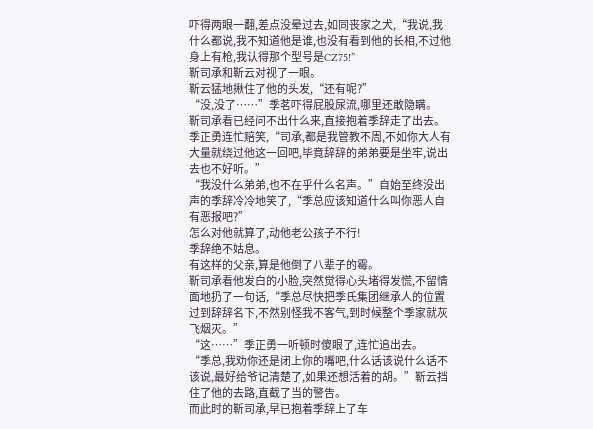吓得两眼一翻,差点没晕过去,如同丧家之犬,“我说,我什么都说,我不知道他是谁,也没有看到他的长相,不过他身上有枪,我认得那个型号是CZ75!”
靳司承和靳云对视了一眼。
靳云猛地揪住了他的头发,“还有呢?”
“没,没了……”季茗吓得屁股尿流,哪里还敢隐瞒。
靳司承看已经问不出什么来,直接抱着季辞走了出去。
季正勇连忙赔笑,“司承,都是我管教不周,不如你大人有大量就绕过他这一回吧,毕竟辞辞的弟弟要是坐牢,说出去也不好听。”
“我没什么弟弟,也不在乎什么名声。”自始至终没出声的季辞冷冷地笑了,“季总应该知道什么叫你恶人自有恶报吧?”
怎么对他就算了,动他老公孩子不行!
季辞绝不姑息。
有这样的父亲,算是他倒了八辈子的霉。
靳司承看他发白的小脸,突然觉得心头堵得发慌,不留情面地扔了一句话,“季总尽快把季氏集团继承人的位置过到辞辞名下,不然别怪我不客气,到时候整个季家就灰飞烟灭。”
“这……”季正勇一听顿时傻眼了,连忙追出去。
“季总,我劝你还是闭上你的嘴吧,什么话该说什么话不该说,最好给爷记清楚了,如果还想活着的胡。”靳云挡住了他的去路,直截了当的警告。
而此时的靳司承,早已抱着季辞上了车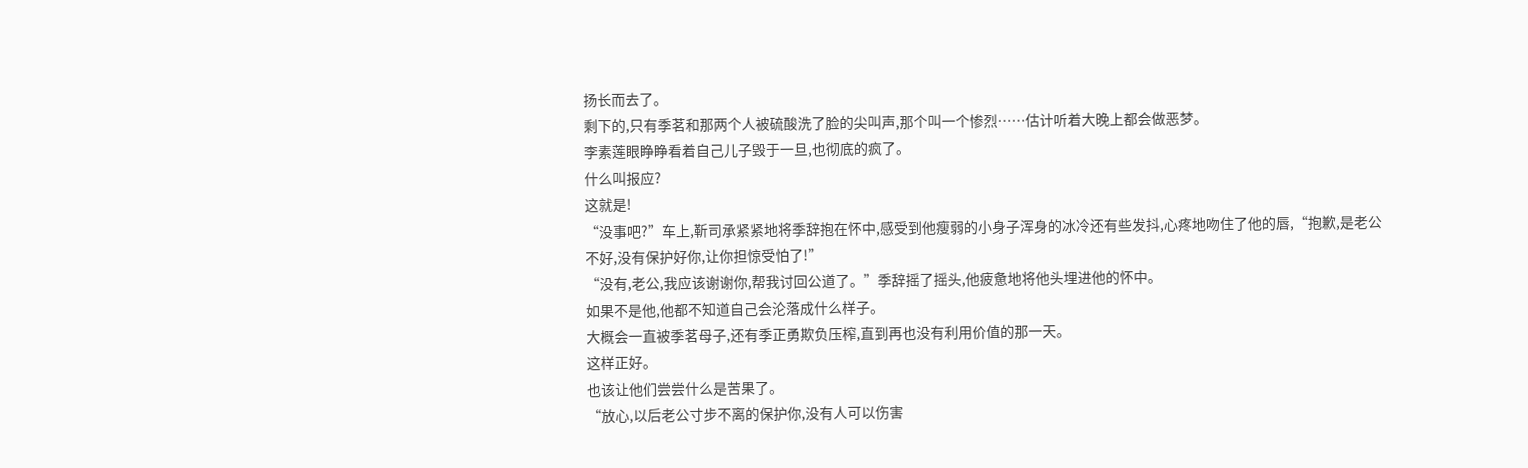扬长而去了。
剩下的,只有季茗和那两个人被硫酸洗了脸的尖叫声,那个叫一个惨烈……估计听着大晚上都会做恶梦。
李素莲眼睁睁看着自己儿子毁于一旦,也彻底的疯了。
什么叫报应?
这就是!
“没事吧?”车上,靳司承紧紧地将季辞抱在怀中,感受到他瘦弱的小身子浑身的冰冷还有些发抖,心疼地吻住了他的唇,“抱歉,是老公不好,没有保护好你,让你担惊受怕了!”
“没有,老公,我应该谢谢你,帮我讨回公道了。”季辞摇了摇头,他疲惫地将他头埋进他的怀中。
如果不是他,他都不知道自己会沦落成什么样子。
大概会一直被季茗母子,还有季正勇欺负压榨,直到再也没有利用价值的那一天。
这样正好。
也该让他们尝尝什么是苦果了。
“放心,以后老公寸步不离的保护你,没有人可以伤害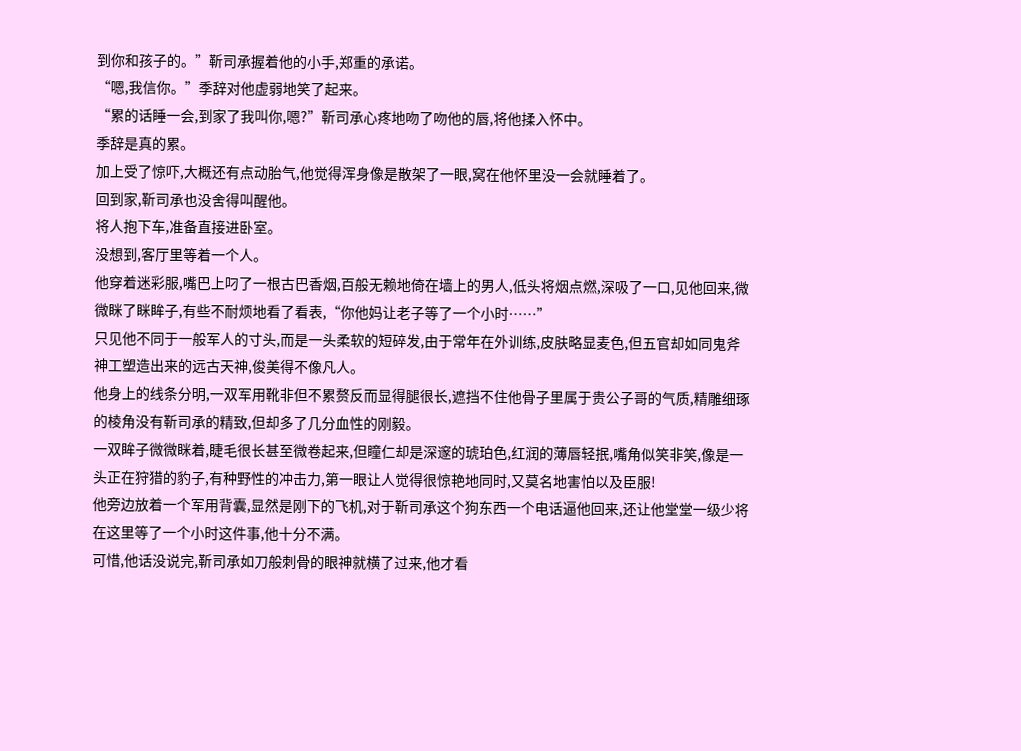到你和孩子的。”靳司承握着他的小手,郑重的承诺。
“嗯,我信你。”季辞对他虚弱地笑了起来。
“累的话睡一会,到家了我叫你,嗯?”靳司承心疼地吻了吻他的唇,将他揉入怀中。
季辞是真的累。
加上受了惊吓,大概还有点动胎气,他觉得浑身像是散架了一眼,窝在他怀里没一会就睡着了。
回到家,靳司承也没舍得叫醒他。
将人抱下车,准备直接进卧室。
没想到,客厅里等着一个人。
他穿着迷彩服,嘴巴上叼了一根古巴香烟,百般无赖地倚在墙上的男人,低头将烟点燃,深吸了一口,见他回来,微微眯了眯眸子,有些不耐烦地看了看表,“你他妈让老子等了一个小时……”
只见他不同于一般军人的寸头,而是一头柔软的短碎发,由于常年在外训练,皮肤略显麦色,但五官却如同鬼斧神工塑造出来的远古天神,俊美得不像凡人。
他身上的线条分明,一双军用靴非但不累赘反而显得腿很长,遮挡不住他骨子里属于贵公子哥的气质,精雕细琢的棱角没有靳司承的精致,但却多了几分血性的刚毅。
一双眸子微微眯着,睫毛很长甚至微卷起来,但瞳仁却是深邃的琥珀色,红润的薄唇轻抿,嘴角似笑非笑,像是一头正在狩猎的豹子,有种野性的冲击力,第一眼让人觉得很惊艳地同时,又莫名地害怕以及臣服!
他旁边放着一个军用背囊,显然是刚下的飞机,对于靳司承这个狗东西一个电话逼他回来,还让他堂堂一级少将在这里等了一个小时这件事,他十分不满。
可惜,他话没说完,靳司承如刀般刺骨的眼神就横了过来,他才看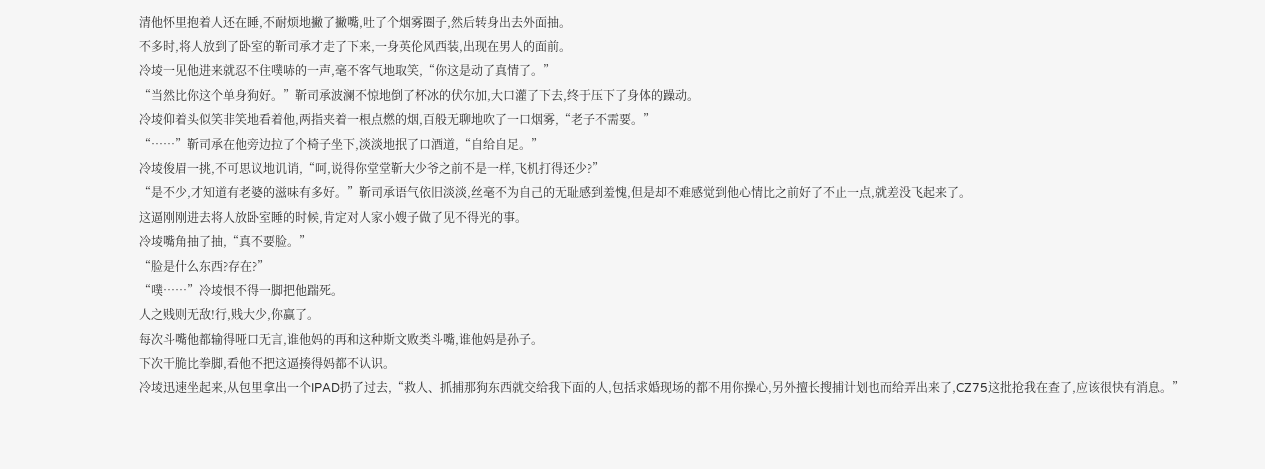清他怀里抱着人还在睡,不耐烦地撇了撇嘴,吐了个烟雾圈子,然后转身出去外面抽。
不多时,将人放到了卧室的靳司承才走了下来,一身英伦风西装,出现在男人的面前。
冷堎一见他进来就忍不住噗哧的一声,毫不客气地取笑,“你这是动了真情了。”
“当然比你这个单身狗好。”靳司承波澜不惊地倒了杯冰的伏尔加,大口灌了下去,终于压下了身体的躁动。
冷堎仰着头似笑非笑地看着他,两指夹着一根点燃的烟,百般无聊地吹了一口烟雾,“老子不需要。”
“……”靳司承在他旁边拉了个椅子坐下,淡淡地抿了口酒道,“自给自足。”
冷堎俊眉一挑,不可思议地讥诮,“呵,说得你堂堂靳大少爷之前不是一样,飞机打得还少?”
“是不少,才知道有老婆的滋味有多好。”靳司承语气依旧淡淡,丝毫不为自己的无耻感到羞愧,但是却不难感觉到他心情比之前好了不止一点,就差没飞起来了。
这逼刚刚进去将人放卧室睡的时候,肯定对人家小嫂子做了见不得光的事。
冷堎嘴角抽了抽,“真不要脸。”
“脸是什么东西?存在?”
“噗……”冷堎恨不得一脚把他踹死。
人之贱则无敌!行,贱大少,你赢了。
每次斗嘴他都输得哑口无言,谁他妈的再和这种斯文败类斗嘴,谁他妈是孙子。
下次干脆比拳脚,看他不把这逼揍得妈都不认识。
冷堎迅速坐起来,从包里拿出一个IPAD扔了过去,“救人、抓捕那狗东西就交给我下面的人,包括求婚现场的都不用你操心,另外擅长搜捕计划也而给弄出来了,CZ75这批抢我在查了,应该很快有消息。”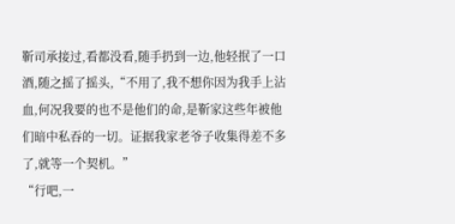靳司承接过,看都没看,随手扔到一边,他轻抿了一口酒,随之摇了摇头,“不用了,我不想你因为我手上沾血,何况我要的也不是他们的命,是靳家这些年被他们暗中私吞的一切。证据我家老爷子收集得差不多了,就等一个契机。”
“行吧,一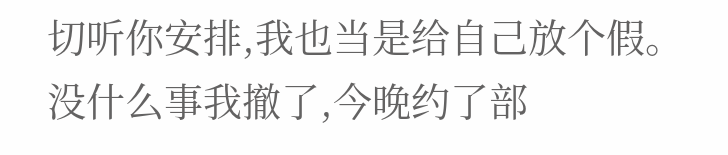切听你安排,我也当是给自己放个假。没什么事我撤了,今晚约了部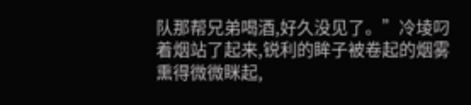队那帮兄弟喝酒,好久没见了。”冷堎叼着烟站了起来,锐利的眸子被卷起的烟雾熏得微微眯起,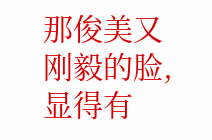那俊美又刚毅的脸,显得有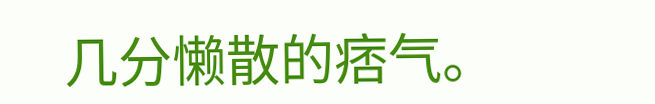几分懒散的痞气。